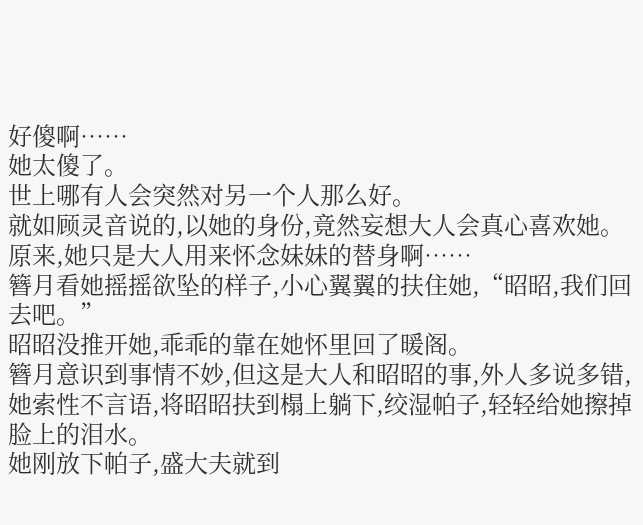好傻啊……
她太傻了。
世上哪有人会突然对另一个人那么好。
就如顾灵音说的,以她的身份,竟然妄想大人会真心喜欢她。
原来,她只是大人用来怀念妹妹的替身啊……
簪月看她摇摇欲坠的样子,小心翼翼的扶住她,“昭昭,我们回去吧。”
昭昭没推开她,乖乖的靠在她怀里回了暖阁。
簪月意识到事情不妙,但这是大人和昭昭的事,外人多说多错,她索性不言语,将昭昭扶到榻上躺下,绞湿帕子,轻轻给她擦掉脸上的泪水。
她刚放下帕子,盛大夫就到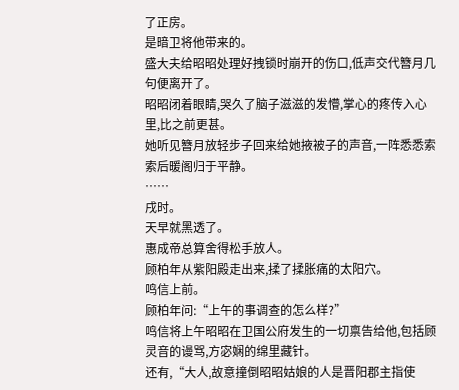了正房。
是暗卫将他带来的。
盛大夫给昭昭处理好拽锁时崩开的伤口,低声交代簪月几句便离开了。
昭昭闭着眼睛,哭久了脑子滋滋的发懵,掌心的疼传入心里,比之前更甚。
她听见簪月放轻步子回来给她掖被子的声音,一阵悉悉索索后暖阁归于平静。
……
戌时。
天早就黑透了。
惠成帝总算舍得松手放人。
顾柏年从紫阳殿走出来,揉了揉胀痛的太阳穴。
鸣信上前。
顾柏年问:“上午的事调查的怎么样?”
鸣信将上午昭昭在卫国公府发生的一切禀告给他,包括顾灵音的谩骂,方宓娴的绵里藏针。
还有,“大人,故意撞倒昭昭姑娘的人是晋阳郡主指使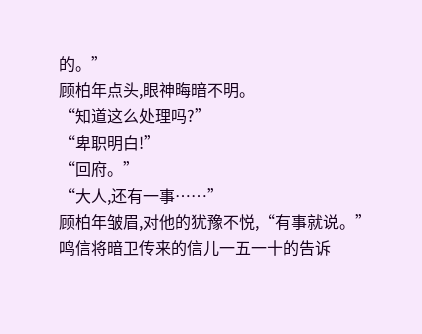的。”
顾柏年点头,眼神晦暗不明。
“知道这么处理吗?”
“卑职明白!”
“回府。”
“大人,还有一事……”
顾柏年皱眉,对他的犹豫不悦,“有事就说。”
鸣信将暗卫传来的信儿一五一十的告诉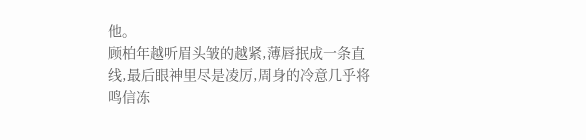他。
顾柏年越听眉头皱的越紧,薄唇抿成一条直线,最后眼神里尽是凌厉,周身的冷意几乎将鸣信冻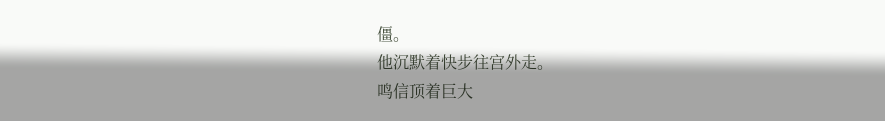僵。
他沉默着快步往宫外走。
鸣信顶着巨大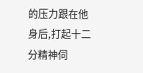的压力跟在他身后,打起十二分精神伺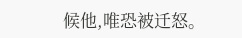候他,唯恐被迁怒。